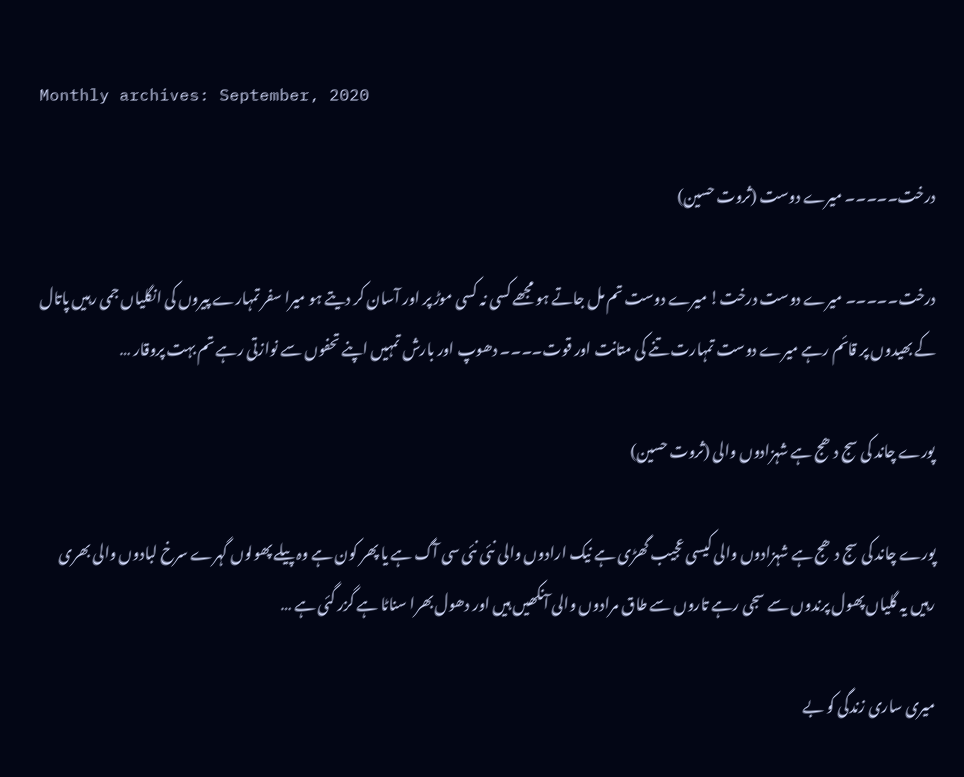Monthly archives: September, 2020

درخت۔۔۔۔۔ میرے دوست (ثروت حسین)

درخت۔۔۔۔۔ میرے دوست درخت! میرے دوست تم مل جاتے ہو مجھے کسی نہ کسی موڑ پر اور آسان کر دیتے ہو میرا سفر تمہارے پیروں کی انگلیاں جمی رہیں پاتال کے بھیدوں پر قائم رہے میرے دوست تمہارت تنے کی متانت اور قوت۔۔۔۔ دھوپ اور بارش تمہیں اپنے تحفوں سے نوازتی رہے تم بہت پروقار …

پورے چاند کی سج دھج ہے شہزادوں والی (ثروت حسین)

پورے چاند کی سج دھج ہے شہزادوں والی کیسی عجیب گھڑی ہے نیک ارادوں والی نئی نئی سی آگ ہے یا پھر کون ہے وہ پیلے پھولوں گہرے سرخ لبادوں والی بھری رہیں یہ گلیاں پھول پرندوں سے سجی رہے تاروں سے طاق مرادوں والی آنکھیں ہیں اور دھول بھرا سناٹا ہے گزر گئی ہے …

میری ساری زندگی کو بے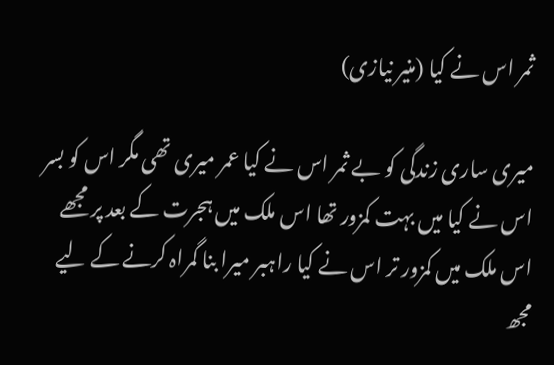ثمر اس نے کیا (منیر نیازی)

میری ساری زندگی کو بے ثمر اس نے کیا عمر میری تھی مگر اس کو بسر اس نے کیا میں بہت کمزور تھا اس ملک میں ہجرت کے بعد پر مجھے اس ملک میں کمزور تر اس نے کیا راہبر میرا بنا گمراہ کرنے کے لیے مجھ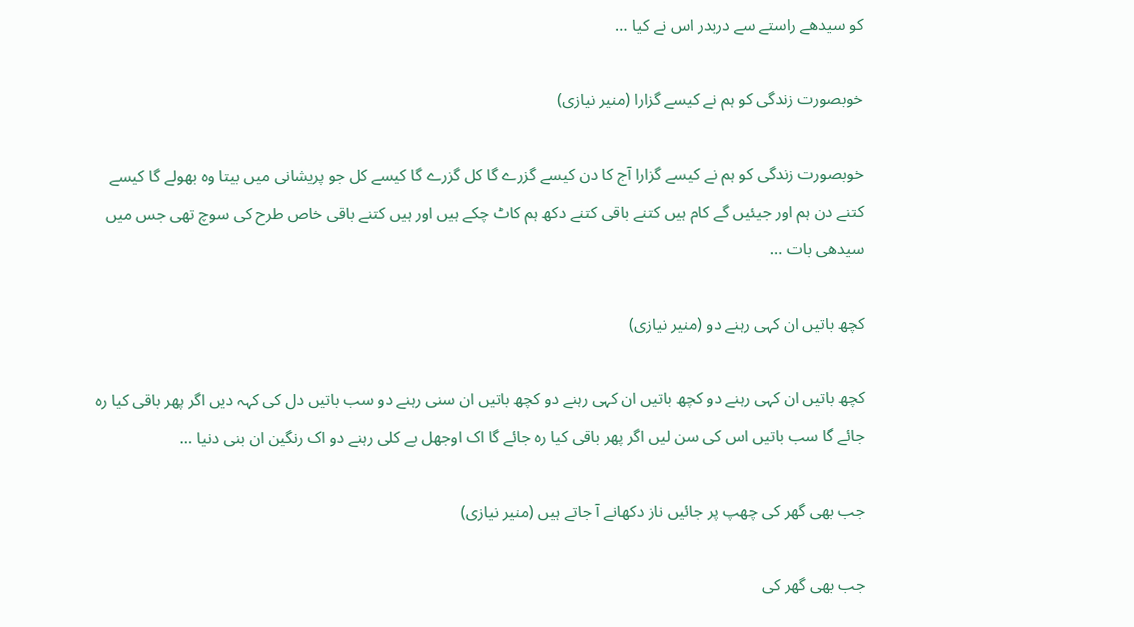کو سیدھے راستے سے دربدر اس نے کیا …

خوبصورت زندگی کو ہم نے کیسے گزارا (منیر نیازی)

خوبصورت زندگی کو ہم نے کیسے گزارا آج کا دن کیسے گزرے گا کل گزرے گا کیسے کل جو پریشانی میں بیتا وہ بھولے گا کیسے کتنے دن ہم اور جیئیں گے کام ہیں کتنے باقی کتنے دکھ ہم کاٹ چکے ہیں اور ہیں کتنے باقی خاص طرح کی سوچ تھی جس میں سیدھی بات …

کچھ باتیں ان کہی رہنے دو (منیر نیازی)

کچھ باتیں ان کہی رہنے دو کچھ باتیں ان کہی رہنے دو کچھ باتیں ان سنی رہنے دو سب باتیں دل کی کہہ دیں اگر پھر باقی کیا رہ جائے گا سب باتیں اس کی سن لیں اگر پھر باقی کیا رہ جائے گا اک اوجھل بے کلی رہنے دو اک رنگین ان بنی دنیا …

جب بھی گھر کی چھپ پر جائیں ناز دکھانے آ جاتے ہیں (منیر نیازی)

جب بھی گھر کی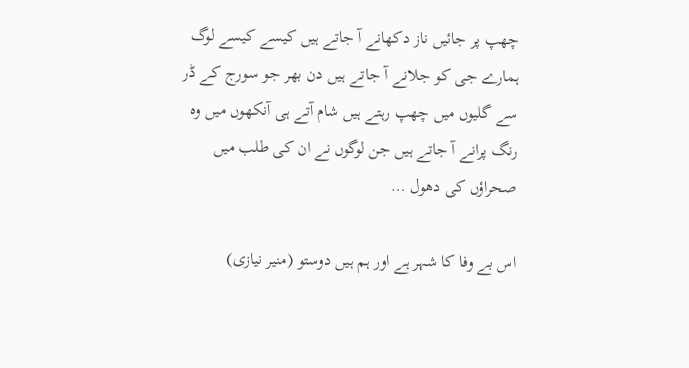چھپ پر جائیں ناز دکھانے آ جاتے ہیں کیسے کیسے لوگ ہمارے جی کو جلانے آ جاتے ہیں دن بھر جو سورج کے ڈر سے گلیوں میں چھپ رہتے ہیں شام آتے ہی آنکھوں میں وہ رنگ پرانے آ جاتے ہیں جن لوگوں نے ان کی طلب میں صحراؤں کی دھول …

اس بے وفا کا شہر ہے اور ہم ہیں دوستو (منیر نیازی)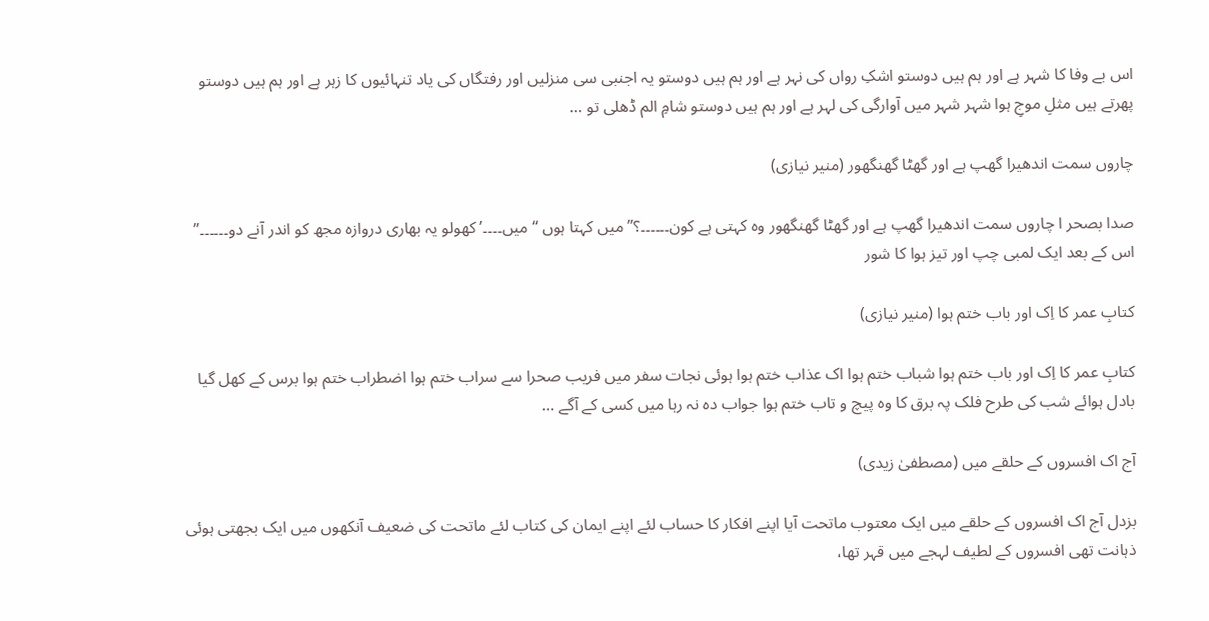اس بے وفا کا شہر ہے اور ہم ہیں دوستو اشکِ رواں کی نہر ہے اور ہم ہیں دوستو یہ اجنبی سی منزلیں اور رفتگاں کی یاد تنہائیوں کا زہر ہے اور ہم ہیں دوستو پھرتے ہیں مثلِ موجِ ہوا شہر شہر میں آوارگی کی لہر ہے اور ہم ہیں دوستو شامِ الم ڈھلی تو …

چاروں سمت اندھیرا گھپ ہے اور گھٹا گھنگھور (منیر نیازی)

صدا بصحر ا چاروں سمت اندھیرا گھپ ہے اور گھٹا گھنگھور وہ کہتی ہے کون۔۔۔۔۔۔؟” میں کہتا ہوں “میں۔۔۔۔’ کھولو یہ بھاری دروازہ مجھ کو اندر آنے دو۔۔۔۔۔۔” اس کے بعد ایک لمبی چپ اور تیز ہوا کا شور

کتابِ عمر کا اِک اور باب ختم ہوا (منیر نیازی)

کتابِ عمر کا اِک اور باب ختم ہوا شباب ختم ہوا اک عذاب ختم ہوا ہوئی نجات سفر میں فریب صحرا سے سراب ختم ہوا اضطراب ختم ہوا برس کے کھل گیا بادل ہوائے شب کی طرح فلک پہ برق کا وہ پیچ و تاب ختم ہوا جواب دہ نہ رہا میں کسی کے آگے …

آج اک افسروں کے حلقے میں (مصطفیٰ زیدی)

بزدل آج اک افسروں کے حلقے میں ایک معتوب ماتحت آیا اپنے افکار کا حساب لئے اپنے ایمان کی کتاب لئے ماتحت کی ضعیف آنکھوں میں ایک بجھتی ہوئی ذہانت تھی افسروں کے لطیف لہجے میں قہر تھا،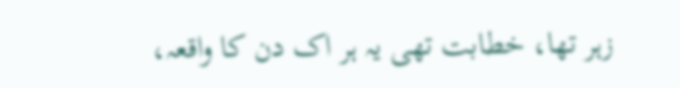زہر تھا، خطابت تھی یہ ہر اک دن کا واقعہ،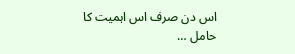اس دن صرف اس اہمیت کا حامل …